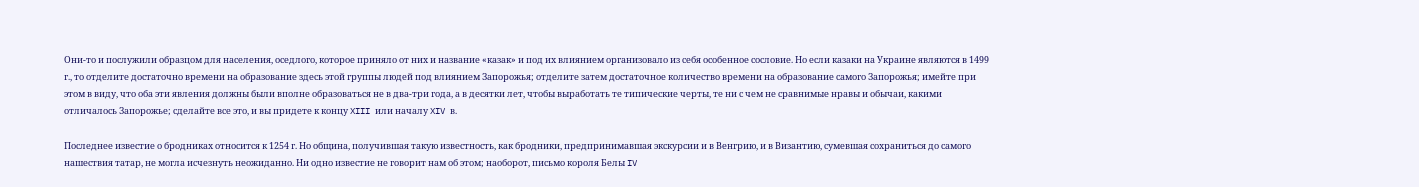Они-то и послужили образцом для населения, оседлого, которое приняло от них и название «казак» и под их влиянием организовало из себя особенное сословие. Но если казаки на Украине являются в 1499 г., то отделите достаточно времени на образование здесь этой группы людей под влиянием Запорожья; отделите затем достаточное количество времени на образование самого Запорожья; имейте при этом в виду, что оба эти явления должны были вполне образоваться не в два-три года, а в десятки лет, чтобы выработать те типические черты, те ни с чем не сравнимые нравы и обычаи, какими отличалось Запорожье; сделайте все это, и вы придете к концу XIII или началу XIV в.

Последнее известие о бродниках относится к 1254 г. Но община, получившая такую известность, как бродники, предпринимавшая экскурсии и в Венгрию, и в Византию, сумевшая сохраниться до самого нашествия татар, не могла исчезнуть неожиданно. Ни одно известие не говорит нам об этом; наоборот, письмо короля Белы IV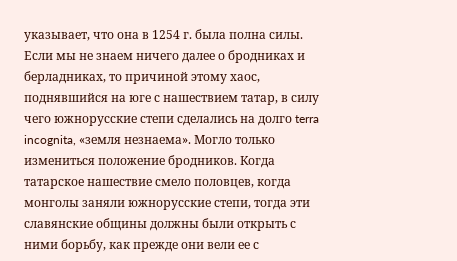указывает, что она в 1254 г. была полна силы. Если мы не знаем ничего далее о бродниках и берладниках, то причиной этому хаос, поднявшийся на юге с нашествием татар, в силу чего южнорусские степи сделались на долго terra incognita, «земля незнаема». Могло только измениться положение бродников. Когда татарское нашествие смело половцев, когда монголы заняли южнорусские степи, тогда эти славянские общины должны были открыть с ними борьбу, как прежде они вели ее с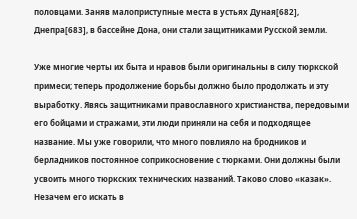половцами. Заняв малоприступные места в устьях Дуная[682], Днепра[683], в бассейне Дона, они стали защитниками Русской земли.

Уже многие черты их быта и нравов были оригинальны в силу тюркской примеси; теперь продолжение борьбы должно было продолжать и эту выработку. Явясь защитниками православного христианства, передовыми его бойцами и стражами, эти люди приняли на себя и подходящее название. Мы уже говорили, что много повлияло на бродников и берладников постоянное соприкосновение с тюрками. Они должны были усвоить много тюркских технических названий. Таково слово «казак». Незачем его искать в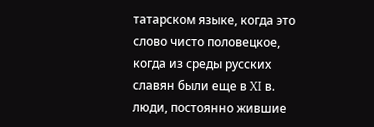татарском языке, когда это слово чисто половецкое, когда из среды русских славян были еще в XI в. люди, постоянно жившие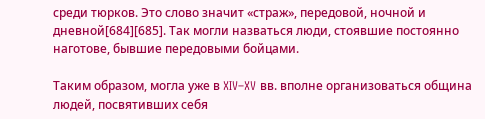среди тюрков. Это слово значит «страж», передовой, ночной и дневной[684][685]. Так могли назваться люди, стоявшие постоянно наготове, бывшие передовыми бойцами.

Таким образом, могла уже в XIV–XV вв. вполне организоваться община людей, посвятивших себя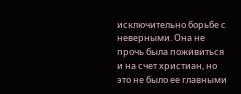исключительно борьбе с неверными. Она не прочь была поживиться и на счет христиан, но это не было ее главными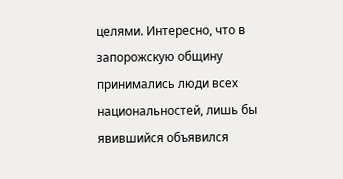целями. Интересно, что в запорожскую общину принимались люди всех национальностей, лишь бы явившийся объявился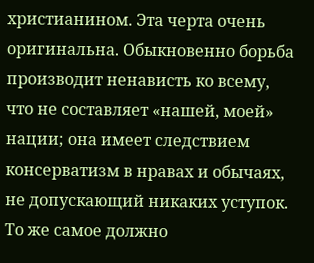христианином. Эта черта очень оригинальна. Обыкновенно борьба производит ненависть ко всему, что не составляет «нашей, моей» нации; она имеет следствием консерватизм в нравах и обычаях, не допускающий никаких уступок. То же самое должно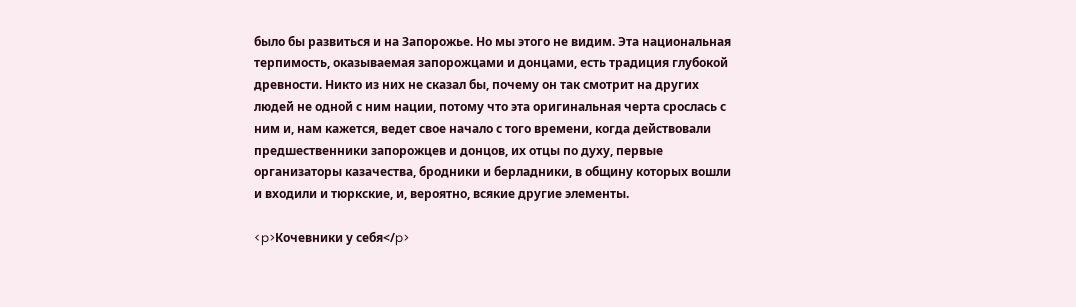было бы развиться и на Запорожье. Но мы этого не видим. Эта национальная терпимость, оказываемая запорожцами и донцами, есть традиция глубокой древности. Никто из них не сказал бы, почему он так смотрит на других людей не одной с ним нации, потому что эта оригинальная черта срослась с ним и, нам кажется, ведет свое начало с того времени, когда действовали предшественники запорожцев и донцов, их отцы по духу, первые организаторы казачества, бродники и берладники, в общину которых вошли и входили и тюркские, и, вероятно, всякие другие элементы.

<p>Кочевники у себя</p>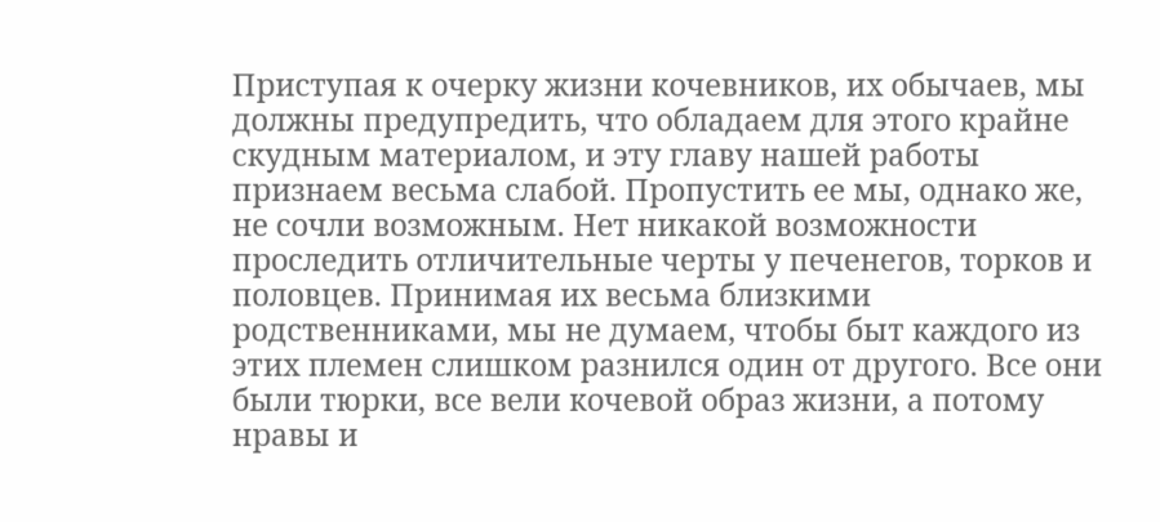Приступая к очерку жизни кочевников, их обычаев, мы должны предупредить, что обладаем для этого крайне скудным материалом, и эту главу нашей работы признаем весьма слабой. Пропустить ее мы, однако же, не сочли возможным. Нет никакой возможности проследить отличительные черты у печенегов, торков и половцев. Принимая их весьма близкими родственниками, мы не думаем, чтобы быт каждого из этих племен слишком разнился один от другого. Все они были тюрки, все вели кочевой образ жизни, а потому нравы и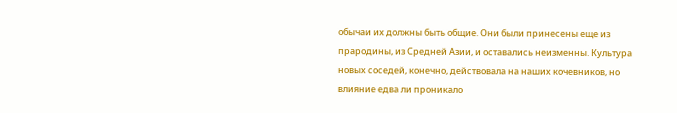обычаи их должны быть общие. Они были принесены еще из прародины, из Средней Азии, и оставались неизменны. Культура новых соседей, конечно, действовала на наших кочевников, но влияние едва ли проникало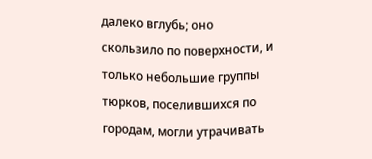далеко вглубь; оно скользило по поверхности, и только небольшие группы тюрков, поселившихся по городам, могли утрачивать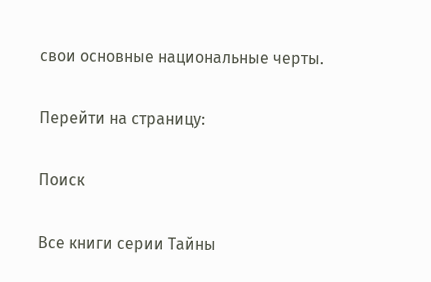свои основные национальные черты.

Перейти на страницу:

Поиск

Все книги серии Тайны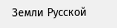Земли Русской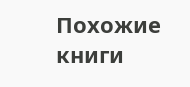Похожие книги